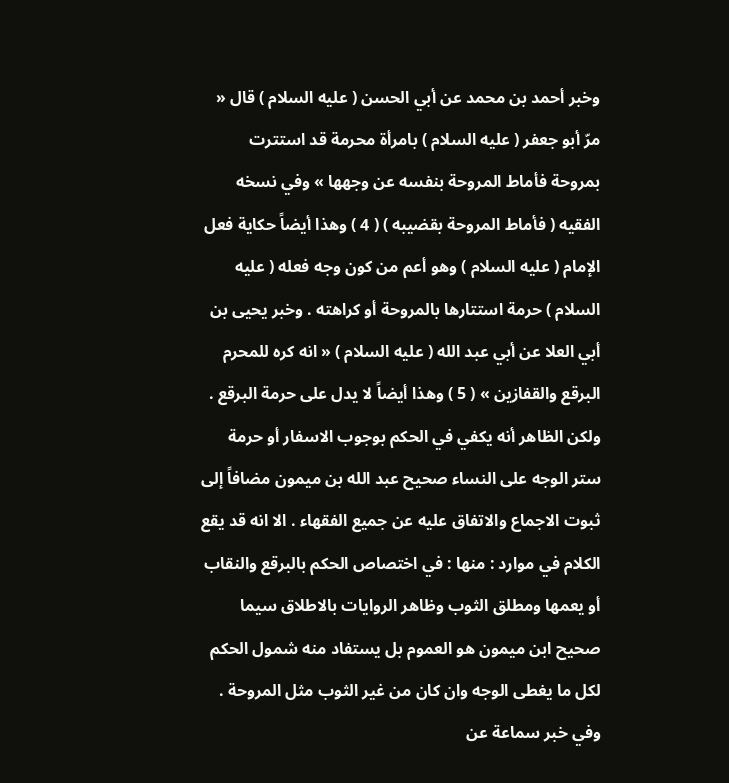وخبر أحمد بن محمد عن أبي الحسن ( عليه السلام ) قال « مرّ أبو جعفر ( عليه السلام ) بامرأة محرمة قد استترت بمروحة فأماط المروحة بنفسه عن وجهها » وفي نسخه الفقيه ( فأماط المروحة بقضيبه ) ( 4 ) وهذا أيضاً حكاية فعل الإمام ( عليه السلام ) وهو أعم من كون وجه فعله ( عليه السلام ) حرمة استتارها بالمروحة أو كراهته . وخبر يحيى بن أبي العلا عن أبي عبد الله ( عليه السلام ) « انه كره للمحرم البرقع والقفازين » ( 5 ) وهذا أيضاً لا يدل على حرمة البرقع . ولكن الظاهر أنه يكفي في الحكم بوجوب الاسفار أو حرمة ستر الوجه على النساء صحيح عبد الله بن ميمون مضافاً إلى ثبوت الاجماع والاتفاق عليه عن جميع الفقهاء . الا انه قد يقع الكلام في موارد : منها : في اختصاص الحكم بالبرقع والنقاب أو يعمها ومطلق الثوب وظاهر الروايات بالاطلاق سيما صحيح ابن ميمون هو العموم بل يستفاد منه شمول الحكم لكل ما يغطى الوجه وان كان من غير الثوب مثل المروحة . وفي خبر سماعة عن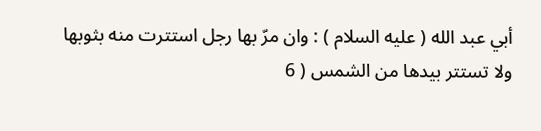أبي عبد الله ( عليه السلام ) : وان مرّ بها رجل استترت منه بثوبها ولا تستتر بيدها من الشمس ( 6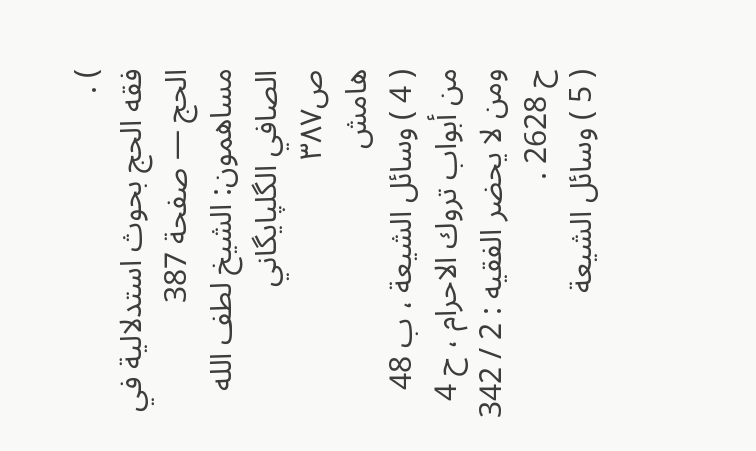) .
فقه الحج بحوث استدلالية في الحج — صفحة 387
مساهمون: الشيخ لطف الله الصافي الگلپايگاني
ص٣٨٧
هامش
( 4 ) وسائل الشيعة ، ب 48 من أبواب تروك الاحرام ، ح 4 ومن لا يحضر الفقيه : 2 / 342 ح 2628 .
( 5 ) وسائل الشيعة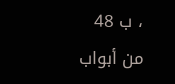، ب 48 من أبواب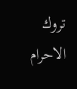تروك الاحرام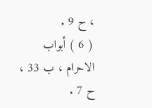، ح 9 .
( 6 ) أبواب الاحرام ، ب 33 ، ح 7 .